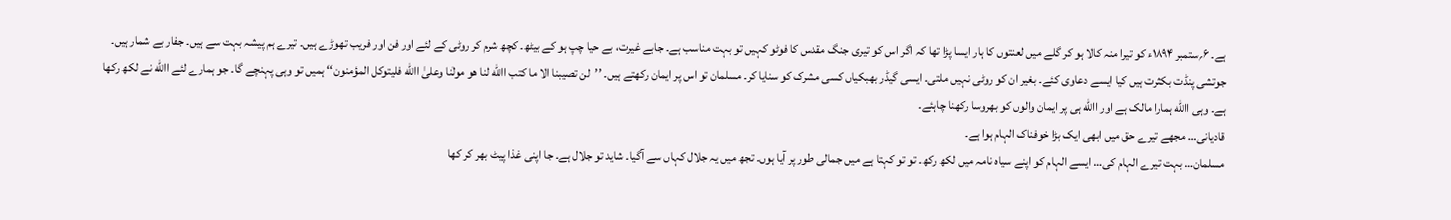ہے۔ ۶؍ستمبر ۱۸۹۴ء کو تیرا منہ کالا ہو کر گلے میں لعنتوں کا ہار ایسا پڑا تھا کہ اگر اس کو تیری جنگ مقدس کا فوٹو کہیں تو بہت مناسب ہے۔ جابے غیرت، بے حیا چپ ہو کے بیٹھ۔ کچھ شرم کر روٹی کے لئے اور فن اور فریب تھوڑے ہیں۔ تیرے ہم پیشہ بہت سے ہیں۔ جفار بے شمار ہیں۔ جوتشی پنڈت بکثرت ہیں کیا ایسے دعاوی کئے۔ بغیر ان کو روٹی نہیں ملتی۔ ایسی گیڈر بھبکیاں کسی مشرک کو سنایا کر۔ مسلمان تو اس پر ایمان رکھتے ہیں۔ ’’لن تصیبنا الا ما کتب االله لنا ھو مولٰنا وعلیٰ االله فلیتوکل المؤمنون‘‘ ہمیں تو وہی پہنچے گا۔ جو ہمارے لئے االله نے لکھ رکھا ہے۔ وہی االله ہمارا مالک ہے اور االله ہی پر ایمان والوں کو بھروسا رکھنا چاہئے۔
قادیانی… مجھے تیرے حق میں ابھی ایک بڑا خوفناک الہام ہوا ہے۔
مسلمان… بہت تیرے الہام کی… ایسے الہام کو اپنے سیاہ نامہ میں لکھ رکھ۔ تو تو کہتا ہے میں جمالی طور پر آیا ہوں۔ تجھ میں یہ جلال کہاں سے آگیا۔ شاید تو جلال ہے۔ جا اپنی غذا پیٹ بھر کر کھا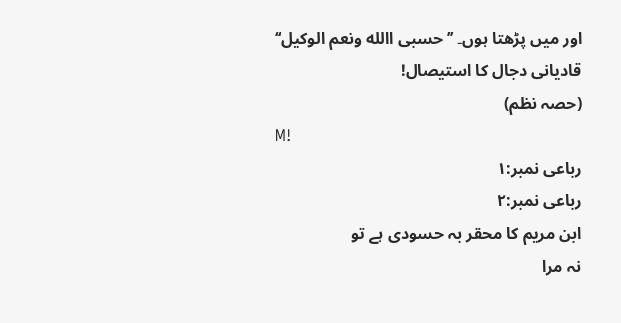اور میں پڑھتا ہوں۔ ’’حسبی االله ونعم الوکیل‘‘
قادیانی دجال کا استیصال!
(حصہ نظم)
M!
رباعی نمبر:۱
رباعی نمبر:۲
ابن مریم کا محقر بہ حسودی ہے تو
نہ مرا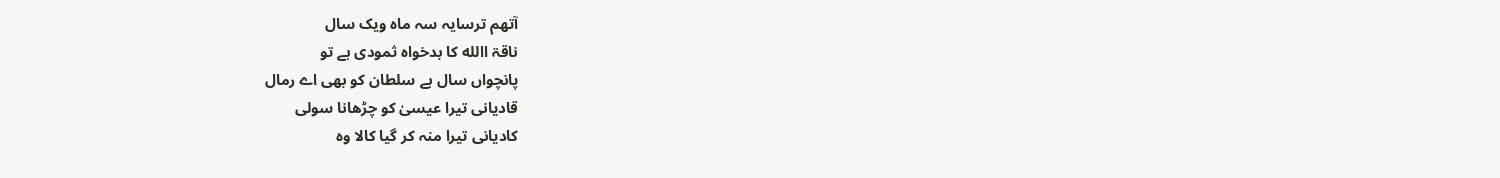آتھم ترسایہ سہ ماہ ویک سال
ناقۃ االله کا بدخواہ ثمودی ہے تو
پانچواں سال ہے سلطان کو بھی اے رمال
قادیانی تیرا عیسیٰ کو چڑھانا سولی
کادیانی تیرا منہ کر گیا کالا وہ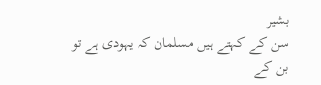بشیر
سن کے کہتے ہیں مسلمان کہ یہودی ہے تو
بن کے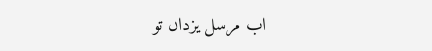اب مرسل یزداں تو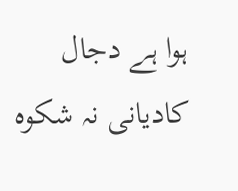ہوا ہے دجال
کادیانی نہ شکوہ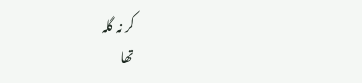کر نہ گلہ
تھا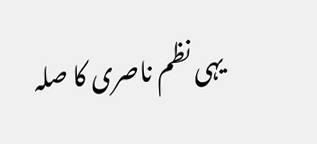یہی نظم ناصری کا صلہ